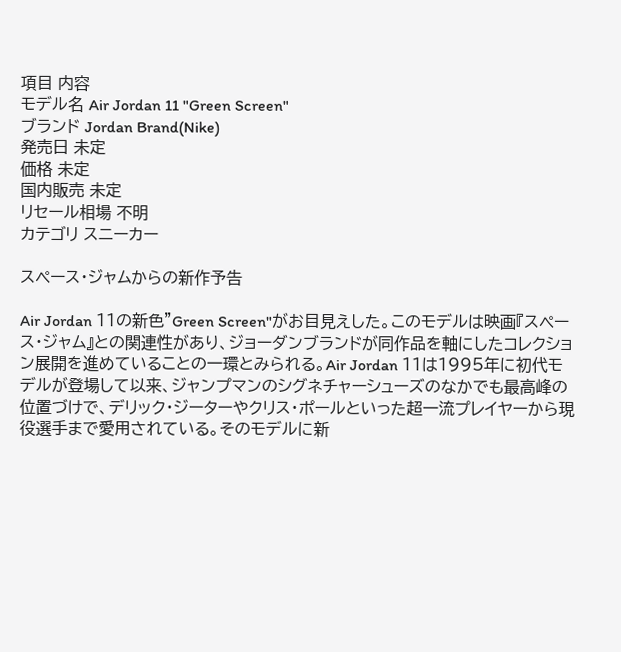項目 内容
モデル名 Air Jordan 11 "Green Screen"
ブランド Jordan Brand(Nike)
発売日 未定
価格 未定
国内販売 未定
リセール相場 不明
カテゴリ スニーカー

スペース・ジャムからの新作予告

Air Jordan 11の新色"Green Screen"がお目見えした。このモデルは映画『スペース・ジャム』との関連性があり、ジョーダンブランドが同作品を軸にしたコレクション展開を進めていることの一環とみられる。Air Jordan 11は1995年に初代モデルが登場して以来、ジャンプマンのシグネチャーシューズのなかでも最高峰の位置づけで、デリック・ジーターやクリス・ポールといった超一流プレイヤーから現役選手まで愛用されている。そのモデルに新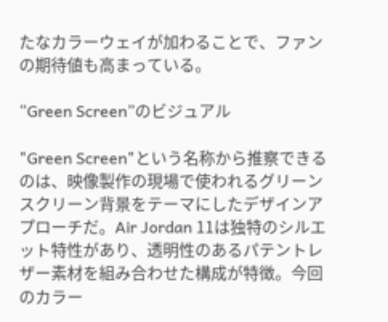たなカラーウェイが加わることで、ファンの期待値も高まっている。

“Green Screen”のビジュアル

"Green Screen"という名称から推察できるのは、映像製作の現場で使われるグリーンスクリーン背景をテーマにしたデザインアプローチだ。Air Jordan 11は独特のシルエット特性があり、透明性のあるパテントレザー素材を組み合わせた構成が特徴。今回のカラー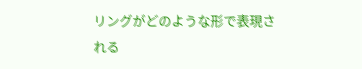リングがどのような形で表現される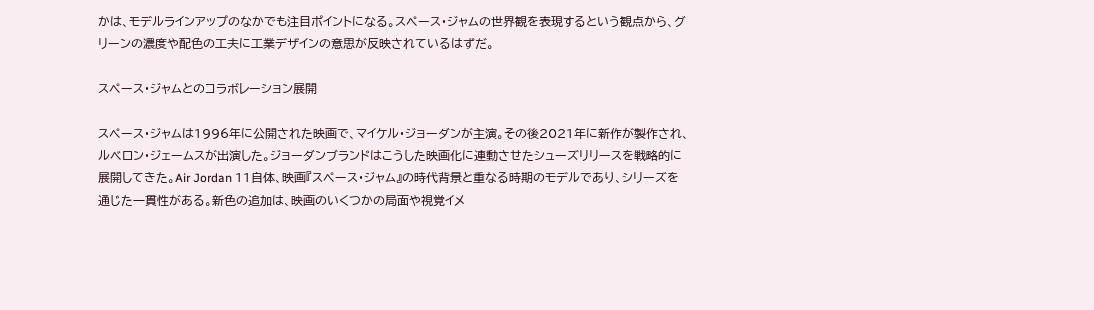かは、モデルラインアップのなかでも注目ポイントになる。スペース・ジャムの世界観を表現するという観点から、グリーンの濃度や配色の工夫に工業デザインの意思が反映されているはずだ。

スペース・ジャムとのコラボレーション展開

スペース・ジャムは1996年に公開された映画で、マイケル・ジョーダンが主演。その後2021年に新作が製作され、ルベロン・ジェームスが出演した。ジョーダンブランドはこうした映画化に連動させたシューズリリースを戦略的に展開してきた。Air Jordan 11自体、映画『スペース・ジャム』の時代背景と重なる時期のモデルであり、シリーズを通じた一貫性がある。新色の追加は、映画のいくつかの局面や視覚イメ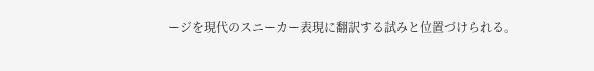ージを現代のスニーカー表現に翻訳する試みと位置づけられる。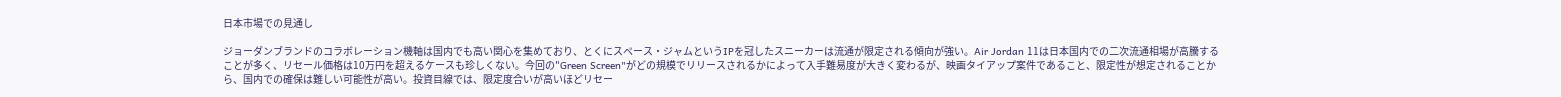日本市場での見通し

ジョーダンブランドのコラボレーション機軸は国内でも高い関心を集めており、とくにスペース・ジャムというIPを冠したスニーカーは流通が限定される傾向が強い。Air Jordan 11は日本国内での二次流通相場が高騰することが多く、リセール価格は10万円を超えるケースも珍しくない。今回の"Green Screen"がどの規模でリリースされるかによって入手難易度が大きく変わるが、映画タイアップ案件であること、限定性が想定されることから、国内での確保は難しい可能性が高い。投資目線では、限定度合いが高いほどリセー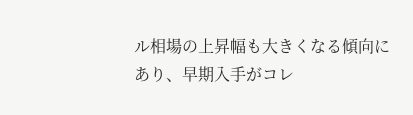ル相場の上昇幅も大きくなる傾向にあり、早期入手がコレ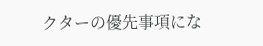クターの優先事項にな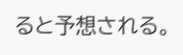ると予想される。